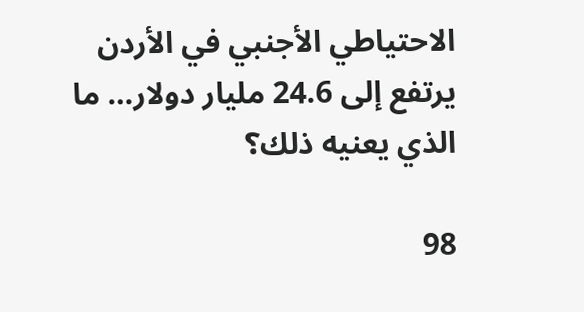الاحتياطي الأجنبي في الأردن يرتفع إلى 24.6 مليار دولار… ما الذي يعنيه ذلك؟

98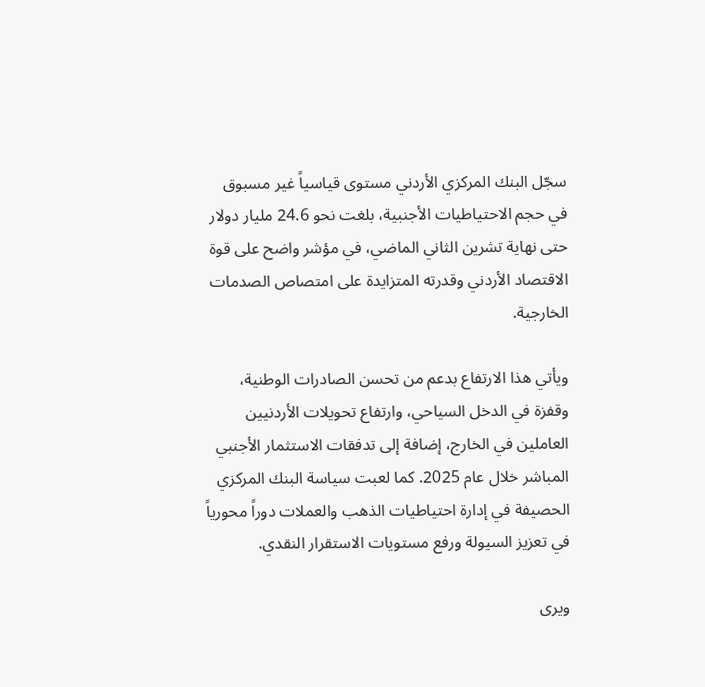سجّل البنك المركزي الأردني مستوى قياسياً غير مسبوق في حجم الاحتياطيات الأجنبية، بلغت نحو 24.6 مليار دولار حتى نهاية تشرين الثاني الماضي، في مؤشر واضح على قوة الاقتصاد الأردني وقدرته المتزايدة على امتصاص الصدمات الخارجية.

ويأتي هذا الارتفاع بدعم من تحسن الصادرات الوطنية، وقفزة في الدخل السياحي، وارتفاع تحويلات الأردنيين العاملين في الخارج، إضافة إلى تدفقات الاستثمار الأجنبي المباشر خلال عام 2025. كما لعبت سياسة البنك المركزي الحصيفة في إدارة احتياطيات الذهب والعملات دوراً محورياً في تعزيز السيولة ورفع مستويات الاستقرار النقدي.

ويرى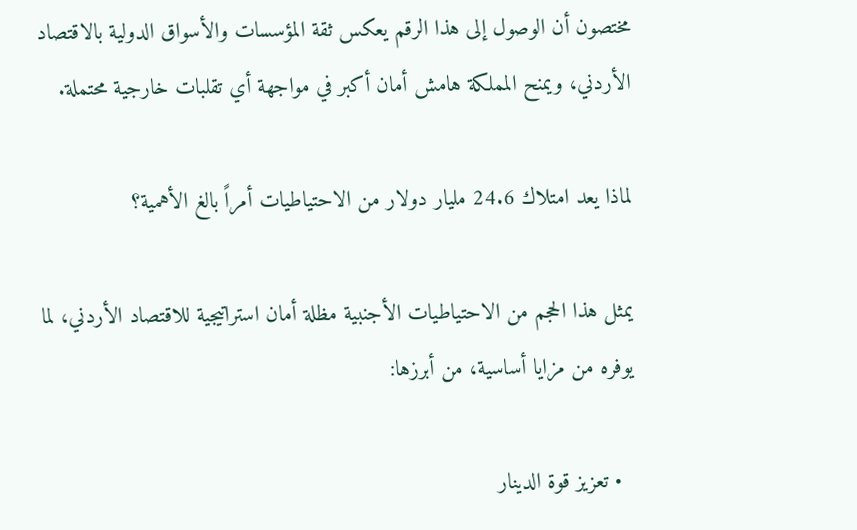مختصون أن الوصول إلى هذا الرقم يعكس ثقة المؤسسات والأسواق الدولية بالاقتصاد الأردني، ويمنح المملكة هامش أمان أكبر في مواجهة أي تقلبات خارجية محتملة.

لماذا يعد امتلاك 24.6 مليار دولار من الاحتياطيات أمراً بالغ الأهمية؟

يمثل هذا الحجم من الاحتياطيات الأجنبية مظلة أمان استراتيجية للاقتصاد الأردني، لما يوفره من مزايا أساسية، من أبرزها:

  • تعزيز قوة الدينار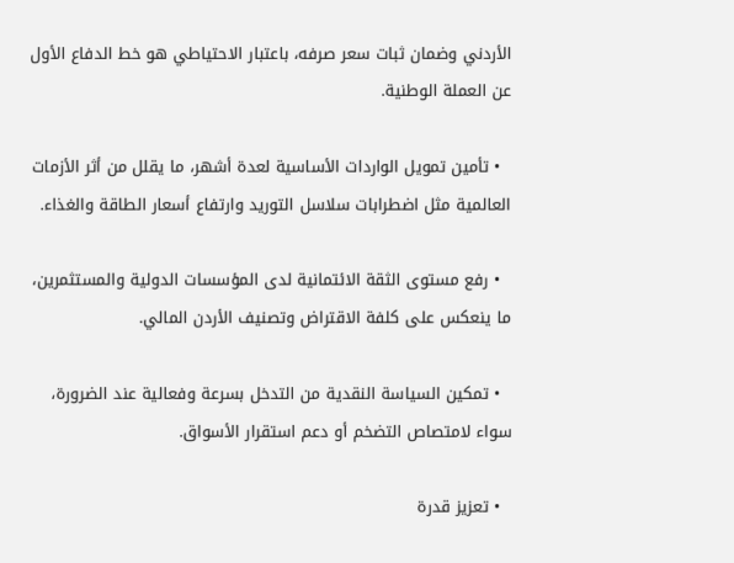الأردني وضمان ثبات سعر صرفه، باعتبار الاحتياطي هو خط الدفاع الأول عن العملة الوطنية.

  • تأمين تمويل الواردات الأساسية لعدة أشهر، ما يقلل من أثر الأزمات العالمية مثل اضطرابات سلاسل التوريد وارتفاع أسعار الطاقة والغذاء.

  • رفع مستوى الثقة الائتمانية لدى المؤسسات الدولية والمستثمرين، ما ينعكس على كلفة الاقتراض وتصنيف الأردن المالي.

  • تمكين السياسة النقدية من التدخل بسرعة وفعالية عند الضرورة، سواء لامتصاص التضخم أو دعم استقرار الأسواق.

  • تعزيز قدرة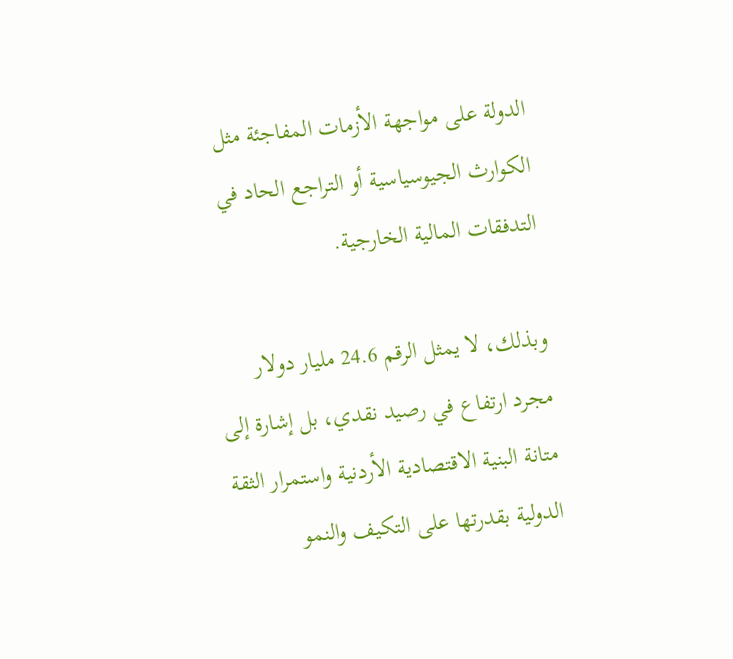الدولة على مواجهة الأزمات المفاجئة مثل الكوارث الجيوسياسية أو التراجع الحاد في التدفقات المالية الخارجية.

وبذلك، لا يمثل الرقم 24.6 مليار دولار مجرد ارتفاع في رصيد نقدي، بل إشارة إلى متانة البنية الاقتصادية الأردنية واستمرار الثقة الدولية بقدرتها على التكيف والنمو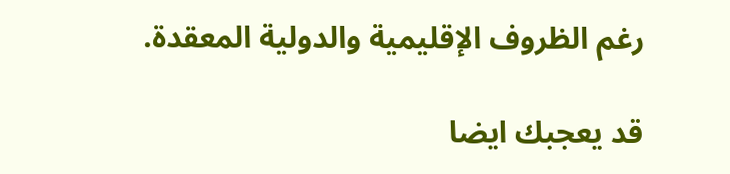رغم الظروف الإقليمية والدولية المعقدة.

قد يعجبك ايضا